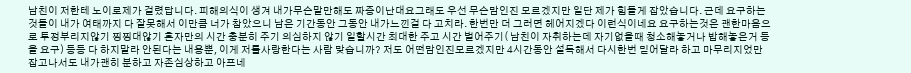남친이 저한테 노이로제가 걸렸답니다. 피해의식이 생겨 내가무슨말만해도 짜증이난대요그래도 우선 무슨맘인진 모르겠지만 일단 제가 힘들게 잡았습니다. 근데 요구하는 것들이 내가 여태까지 다 잘못해서 이만큼 너가 참았으니 남은 기간동안 그동안 내가느낀걸 다 고치라. 한번만 더 그러면 헤어지겠다 이런식이네요 요구하는것은 괜한마음으로 투정부리지않기 찡찡대않기 혼자만의 시간 충분히 주기 의심하지 않기 일할시간 최대한 주고 시간 벌어주기( 남친이 자취하는데 자기없을때 청소해놓거나 밥해놓은거 등을 요구) 등등 다 하지말라 안된다는 내용뿐, 이게 저를사랑한다는 사람 맞습니까? 저도 어떤맘인진모르겠지만 4시간동안 설득해서 다시한번 믿어달라 하고 마무리지었만 잡고나서도 내가괜히 분하고 자존심상하고 아프네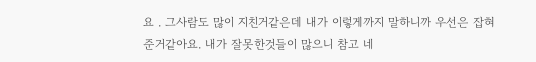요 . 그사람도 많이 지친거같은데 내가 이렇게까지 말하니까 우선은 잡혀준거같아요. 내가 잘못한것들이 많으니 참고 네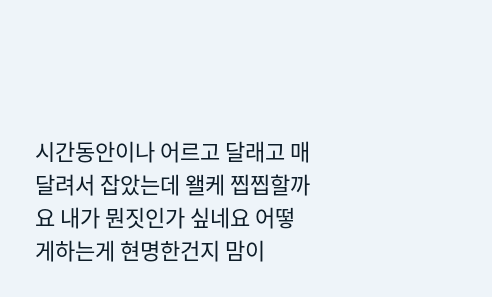시간동안이나 어르고 달래고 매달려서 잡았는데 왤케 찝찝할까요 내가 뭔짓인가 싶네요 어떻게하는게 현명한건지 맘이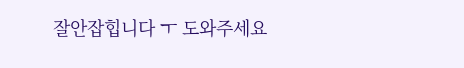잘안잡힙니다 ㅜ 도와주세요